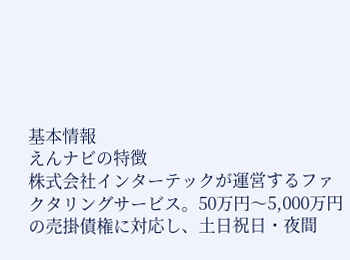基本情報
えんナビの特徴
株式会社インターテックが運営するファクタリングサービス。50万円〜5,000万円の売掛債権に対応し、土日祝日・夜間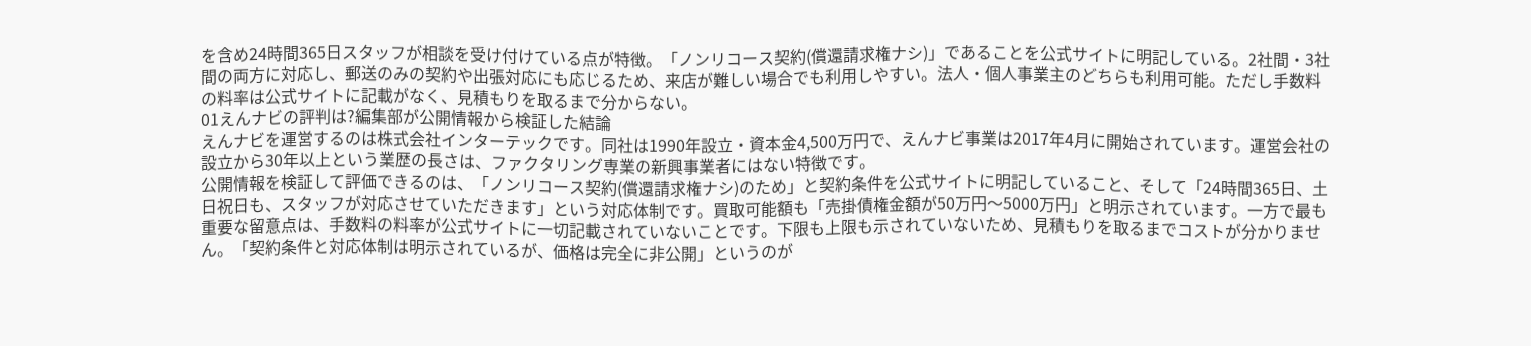を含め24時間365日スタッフが相談を受け付けている点が特徴。「ノンリコース契約(償還請求権ナシ)」であることを公式サイトに明記している。2社間・3社間の両方に対応し、郵送のみの契約や出張対応にも応じるため、来店が難しい場合でも利用しやすい。法人・個人事業主のどちらも利用可能。ただし手数料の料率は公式サイトに記載がなく、見積もりを取るまで分からない。
01えんナビの評判は?編集部が公開情報から検証した結論
えんナビを運営するのは株式会社インターテックです。同社は1990年設立・資本金4,500万円で、えんナビ事業は2017年4月に開始されています。運営会社の設立から30年以上という業歴の長さは、ファクタリング専業の新興事業者にはない特徴です。
公開情報を検証して評価できるのは、「ノンリコース契約(償還請求権ナシ)のため」と契約条件を公式サイトに明記していること、そして「24時間365日、土日祝日も、スタッフが対応させていただきます」という対応体制です。買取可能額も「売掛債権金額が50万円〜5000万円」と明示されています。一方で最も重要な留意点は、手数料の料率が公式サイトに一切記載されていないことです。下限も上限も示されていないため、見積もりを取るまでコストが分かりません。「契約条件と対応体制は明示されているが、価格は完全に非公開」というのが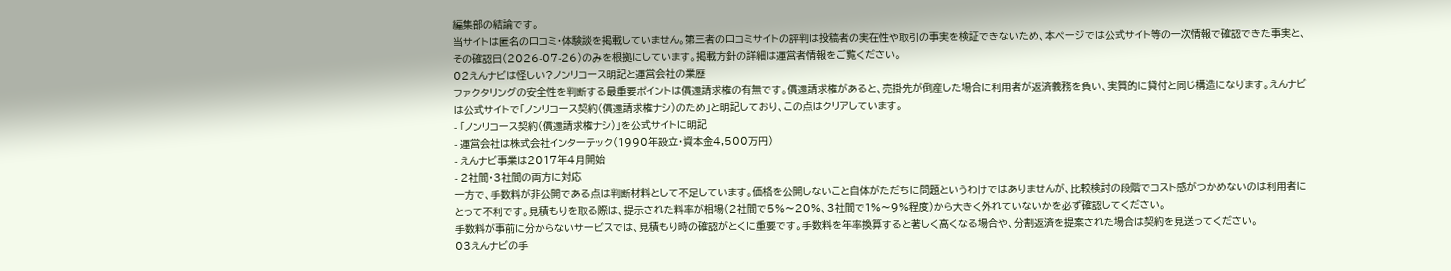編集部の結論です。
当サイトは匿名の口コミ・体験談を掲載していません。第三者の口コミサイトの評判は投稿者の実在性や取引の事実を検証できないため、本ページでは公式サイト等の一次情報で確認できた事実と、その確認日(2026-07-26)のみを根拠にしています。掲載方針の詳細は運営者情報をご覧ください。
02えんナビは怪しい?ノンリコース明記と運営会社の業歴
ファクタリングの安全性を判断する最重要ポイントは償還請求権の有無です。償還請求権があると、売掛先が倒産した場合に利用者が返済義務を負い、実質的に貸付と同じ構造になります。えんナビは公式サイトで「ノンリコース契約(償還請求権ナシ)のため」と明記しており、この点はクリアしています。
- 「ノンリコース契約(償還請求権ナシ)」を公式サイトに明記
- 運営会社は株式会社インターテック(1990年設立・資本金4,500万円)
- えんナビ事業は2017年4月開始
- 2社間・3社間の両方に対応
一方で、手数料が非公開である点は判断材料として不足しています。価格を公開しないこと自体がただちに問題というわけではありませんが、比較検討の段階でコスト感がつかめないのは利用者にとって不利です。見積もりを取る際は、提示された料率が相場(2社間で5%〜20%、3社間で1%〜9%程度)から大きく外れていないかを必ず確認してください。
手数料が事前に分からないサービスでは、見積もり時の確認がとくに重要です。手数料を年率換算すると著しく高くなる場合や、分割返済を提案された場合は契約を見送ってください。
03えんナビの手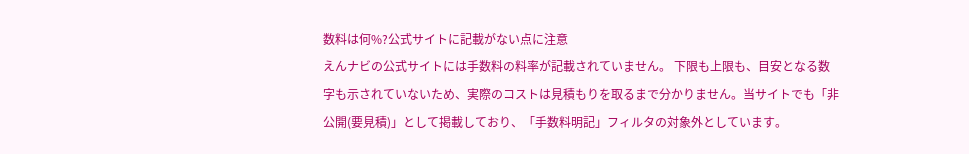数料は何%?公式サイトに記載がない点に注意
えんナビの公式サイトには手数料の料率が記載されていません。 下限も上限も、目安となる数字も示されていないため、実際のコストは見積もりを取るまで分かりません。当サイトでも「非公開(要見積)」として掲載しており、「手数料明記」フィルタの対象外としています。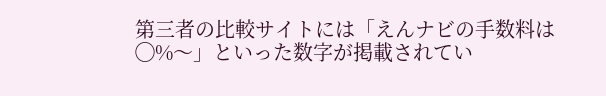第三者の比較サイトには「えんナビの手数料は◯%〜」といった数字が掲載されてい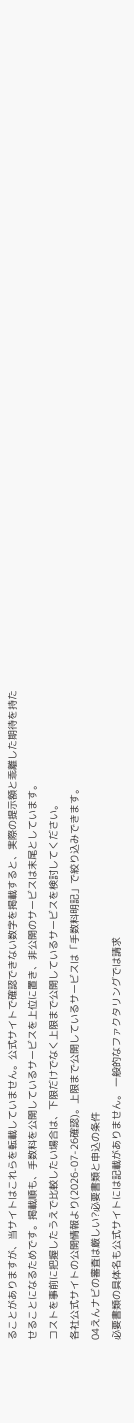ることがありますが、当サイトはこれらを転載していません。公式サイトで確認できない数字を掲載すると、実際の提示額と乖離した期待を持たせることになるためです。掲載順も、手数料を公開しているサービスを上位に置き、非公開のサービスは末尾としています。
コストを事前に把握したうえで比較したい場合は、下限だけでなく上限まで公開しているサービスを検討してください。
各社公式サイトの公開情報より(2026-07-26確認)。上限まで公開しているサービスは「手数料明記」で絞り込みできます。
04えんナビの審査は厳しい?必要書類と申込の条件
必要書類の具体名も公式サイトには記載がありません。 一般的なファクタリングでは請求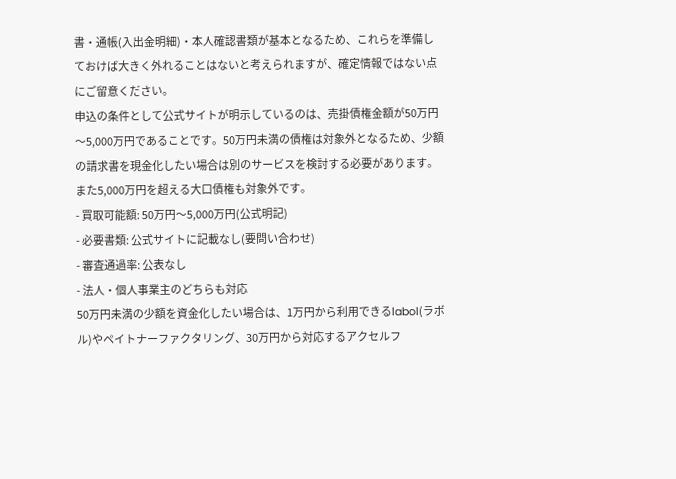書・通帳(入出金明細)・本人確認書類が基本となるため、これらを準備しておけば大きく外れることはないと考えられますが、確定情報ではない点にご留意ください。
申込の条件として公式サイトが明示しているのは、売掛債権金額が50万円〜5,000万円であることです。50万円未満の債権は対象外となるため、少額の請求書を現金化したい場合は別のサービスを検討する必要があります。また5,000万円を超える大口債権も対象外です。
- 買取可能額: 50万円〜5,000万円(公式明記)
- 必要書類: 公式サイトに記載なし(要問い合わせ)
- 審査通過率: 公表なし
- 法人・個人事業主のどちらも対応
50万円未満の少額を資金化したい場合は、1万円から利用できるlabol(ラボル)やペイトナーファクタリング、30万円から対応するアクセルフ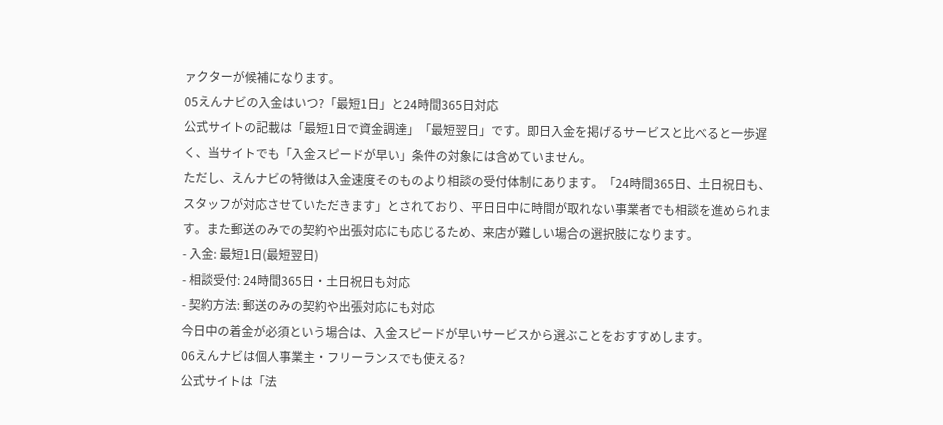ァクターが候補になります。
05えんナビの入金はいつ?「最短1日」と24時間365日対応
公式サイトの記載は「最短1日で資金調達」「最短翌日」です。即日入金を掲げるサービスと比べると一歩遅く、当サイトでも「入金スピードが早い」条件の対象には含めていません。
ただし、えんナビの特徴は入金速度そのものより相談の受付体制にあります。「24時間365日、土日祝日も、スタッフが対応させていただきます」とされており、平日日中に時間が取れない事業者でも相談を進められます。また郵送のみでの契約や出張対応にも応じるため、来店が難しい場合の選択肢になります。
- 入金: 最短1日(最短翌日)
- 相談受付: 24時間365日・土日祝日も対応
- 契約方法: 郵送のみの契約や出張対応にも対応
今日中の着金が必須という場合は、入金スピードが早いサービスから選ぶことをおすすめします。
06えんナビは個人事業主・フリーランスでも使える?
公式サイトは「法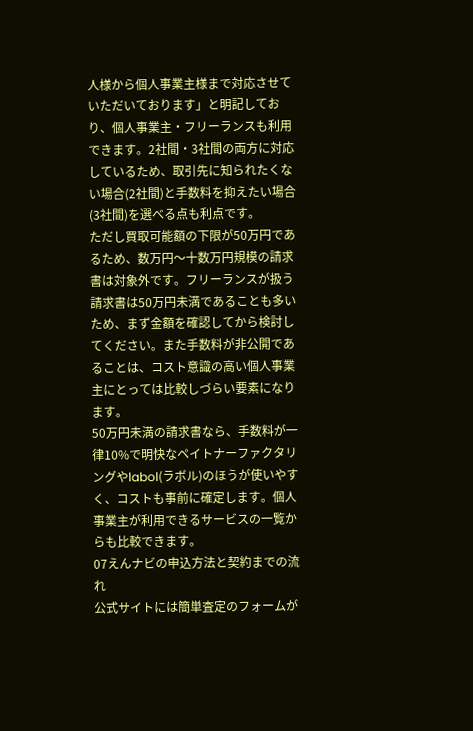人様から個人事業主様まで対応させていただいております」と明記しており、個人事業主・フリーランスも利用できます。2社間・3社間の両方に対応しているため、取引先に知られたくない場合(2社間)と手数料を抑えたい場合(3社間)を選べる点も利点です。
ただし買取可能額の下限が50万円であるため、数万円〜十数万円規模の請求書は対象外です。フリーランスが扱う請求書は50万円未満であることも多いため、まず金額を確認してから検討してください。また手数料が非公開であることは、コスト意識の高い個人事業主にとっては比較しづらい要素になります。
50万円未満の請求書なら、手数料が一律10%で明快なペイトナーファクタリングやlabol(ラボル)のほうが使いやすく、コストも事前に確定します。個人事業主が利用できるサービスの一覧からも比較できます。
07えんナビの申込方法と契約までの流れ
公式サイトには簡単査定のフォームが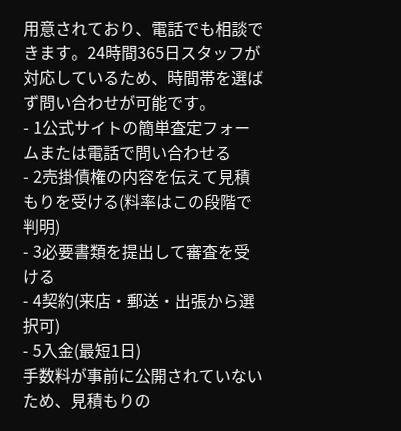用意されており、電話でも相談できます。24時間365日スタッフが対応しているため、時間帯を選ばず問い合わせが可能です。
- 1公式サイトの簡単査定フォームまたは電話で問い合わせる
- 2売掛債権の内容を伝えて見積もりを受ける(料率はこの段階で判明)
- 3必要書類を提出して審査を受ける
- 4契約(来店・郵送・出張から選択可)
- 5入金(最短1日)
手数料が事前に公開されていないため、見積もりの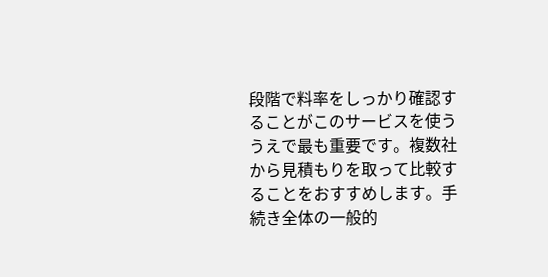段階で料率をしっかり確認することがこのサービスを使ううえで最も重要です。複数社から見積もりを取って比較することをおすすめします。手続き全体の一般的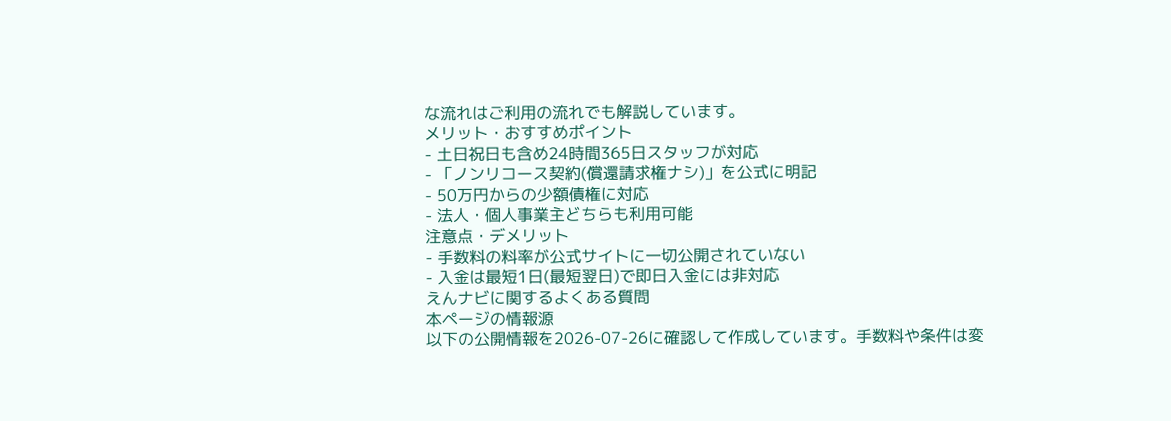な流れはご利用の流れでも解説しています。
メリット・おすすめポイント
- 土日祝日も含め24時間365日スタッフが対応
- 「ノンリコース契約(償還請求権ナシ)」を公式に明記
- 50万円からの少額債権に対応
- 法人・個人事業主どちらも利用可能
注意点・デメリット
- 手数料の料率が公式サイトに一切公開されていない
- 入金は最短1日(最短翌日)で即日入金には非対応
えんナビに関するよくある質問
本ページの情報源
以下の公開情報を2026-07-26に確認して作成しています。手数料や条件は変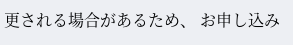更される場合があるため、 お申し込み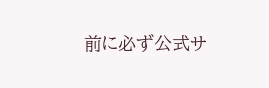前に必ず公式サ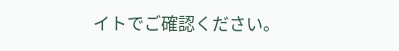イトでご確認ください。